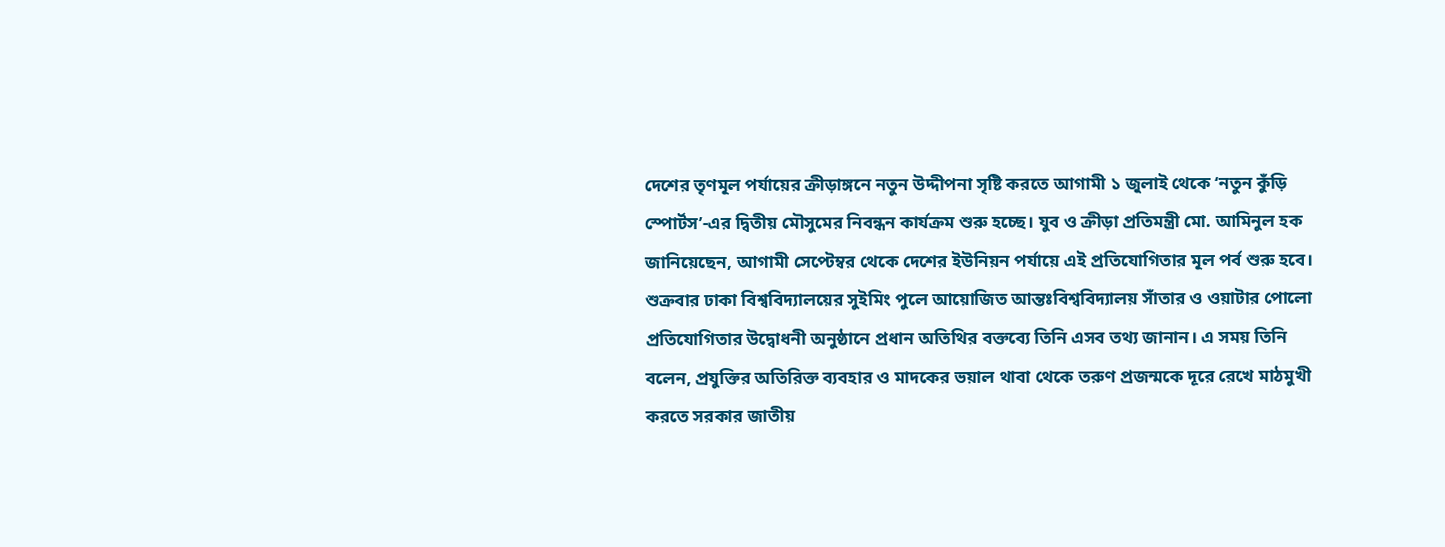দেশের তৃণমূল পর্যায়ের ক্রীড়াঙ্গনে নতুন উদ্দীপনা সৃষ্টি করতে আগামী ১ জুলাই থেকে ‘নতুন কুঁড়ি স্পোর্টস’-এর দ্বিতীয় মৌসুমের নিবন্ধন কার্যক্রম শুরু হচ্ছে। যুব ও ক্রীড়া প্রতিমন্ত্রী মো. আমিনুল হক জানিয়েছেন, আগামী সেপ্টেম্বর থেকে দেশের ইউনিয়ন পর্যায়ে এই প্রতিযোগিতার মূল পর্ব শুরু হবে।
শুক্রবার ঢাকা বিশ্ববিদ্যালয়ের সুইমিং পুলে আয়োজিত আন্তঃবিশ্ববিদ্যালয় সাঁতার ও ওয়াটার পোলো প্রতিযোগিতার উদ্বোধনী অনুষ্ঠানে প্রধান অতিথির বক্তব্যে তিনি এসব তথ্য জানান। এ সময় তিনি বলেন, প্রযুক্তির অতিরিক্ত ব্যবহার ও মাদকের ভয়াল থাবা থেকে তরুণ প্রজন্মকে দূরে রেখে মাঠমুখী করতে সরকার জাতীয়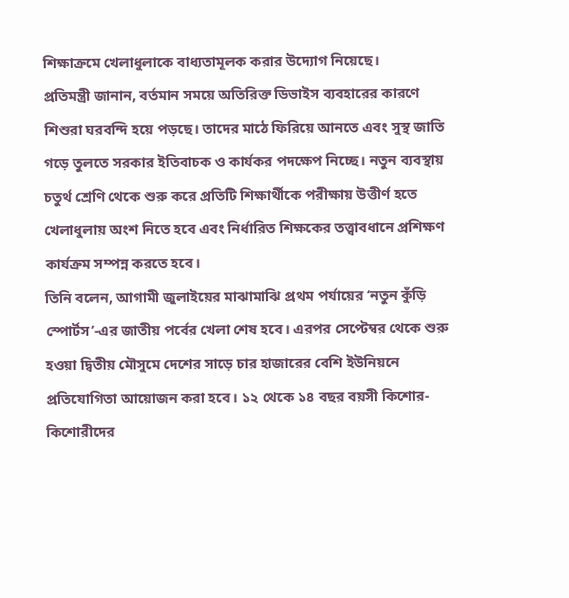শিক্ষাক্রমে খেলাধুলাকে বাধ্যতামূলক করার উদ্যোগ নিয়েছে।
প্রতিমন্ত্রী জানান, বর্তমান সময়ে অতিরিক্ত ডিভাইস ব্যবহারের কারণে শিশুরা ঘরবন্দি হয়ে পড়ছে। তাদের মাঠে ফিরিয়ে আনতে এবং সুস্থ জাতি গড়ে তুলতে সরকার ইতিবাচক ও কার্যকর পদক্ষেপ নিচ্ছে। নতুন ব্যবস্থায় চতুর্থ শ্রেণি থেকে শুরু করে প্রতিটি শিক্ষার্থীকে পরীক্ষায় উত্তীর্ণ হতে খেলাধুলায় অংশ নিতে হবে এবং নির্ধারিত শিক্ষকের তত্ত্বাবধানে প্রশিক্ষণ কার্যক্রম সম্পন্ন করতে হবে।
তিনি বলেন, আগামী জুলাইয়ের মাঝামাঝি প্রথম পর্যায়ের ‘নতুন কুঁড়ি স্পোর্টস’-এর জাতীয় পর্বের খেলা শেষ হবে। এরপর সেপ্টেম্বর থেকে শুরু হওয়া দ্বিতীয় মৌসুমে দেশের সাড়ে চার হাজারের বেশি ইউনিয়নে প্রতিযোগিতা আয়োজন করা হবে। ১২ থেকে ১৪ বছর বয়সী কিশোর-কিশোরীদের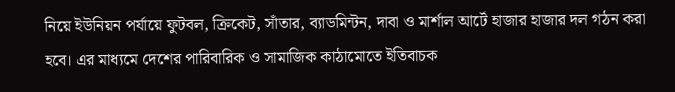নিয়ে ইউনিয়ন পর্যায়ে ফুটবল, ক্রিকেট, সাঁতার, ব্যাডমিন্টন, দাবা ও মার্শাল আর্টে হাজার হাজার দল গঠন করা হবে। এর মাধ্যমে দেশের পারিবারিক ও সামাজিক কাঠামোতে ইতিবাচক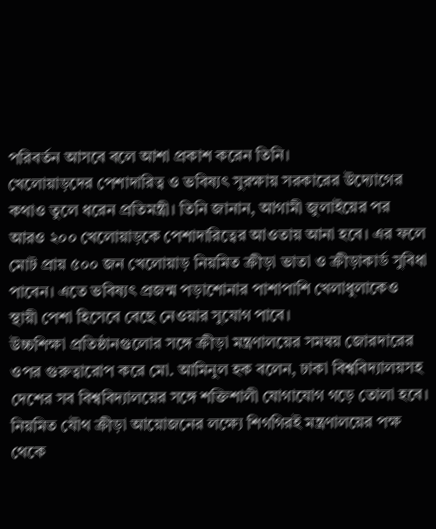পরিবর্তন আসবে বলে আশা প্রকাশ করেন তিনি।
খেলোয়াড়দের পেশাদারিত্ব ও ভবিষ্যৎ সুরক্ষায় সরকারের উদ্যোগের কথাও তুলে ধরেন প্রতিমন্ত্রী। তিনি জানান, আগামী জুলাইয়ের পর আরও ২০০ খেলোয়াড়কে পেশাদারিত্বের আওতায় আনা হবে। এর ফলে মোট প্রায় ৫০০ জন খেলোয়াড় নিয়মিত ক্রীড়া ভাতা ও ক্রীড়াকার্ড সুবিধা পাবেন। এতে ভবিষ্যৎ প্রজন্ম পড়াশোনার পাশাপাশি খেলাধুলাকেও স্থায়ী পেশা হিসেবে বেছে নেওয়ার সুযোগ পাবে।
উচ্চশিক্ষা প্রতিষ্ঠানগুলোর সঙ্গে ক্রীড়া মন্ত্রণালয়ের সমন্বয় জোরদারের ওপর গুরুত্বারোপ করে মো. আমিনুল হক বলেন, ঢাকা বিশ্ববিদ্যালয়সহ দেশের সব বিশ্ববিদ্যালয়ের সঙ্গে শক্তিশালী যোগাযোগ গড়ে তোলা হবে। নিয়মিত যৌথ ক্রীড়া আয়োজনের লক্ষ্যে শিগগিরই মন্ত্রণালয়ের পক্ষ থেকে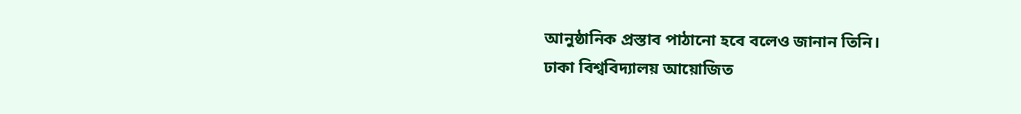আনুষ্ঠানিক প্রস্তাব পাঠানো হবে বলেও জানান তিনি।
ঢাকা বিশ্ববিদ্যালয় আয়োজিত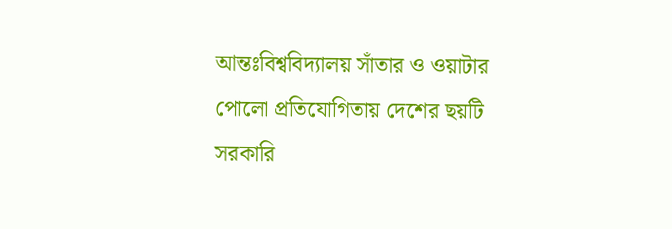আন্তঃবিশ্ববিদ্যালয় সাঁতার ও ওয়াটার পোলো প্রতিযোগিতায় দেশের ছয়টি সরকারি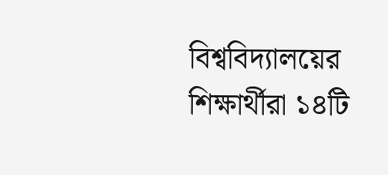বিশ্ববিদ্যালয়ের শিক্ষার্থীরা ১৪টি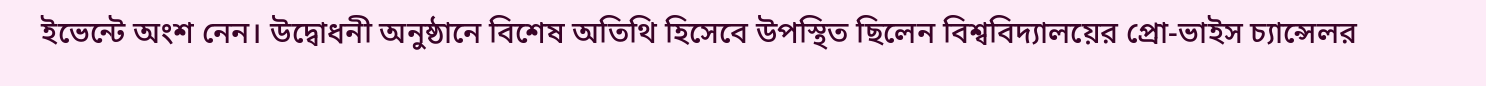ইভেন্টে অংশ নেন। উদ্বোধনী অনুষ্ঠানে বিশেষ অতিথি হিসেবে উপস্থিত ছিলেন বিশ্ববিদ্যালয়ের প্রো-ভাইস চ্যান্সেলর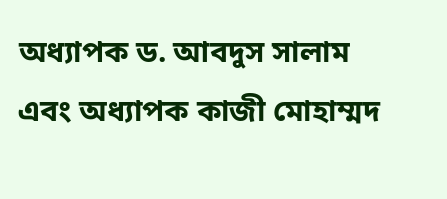অধ্যাপক ড. আবদুস সালাম এবং অধ্যাপক কাজী মোহাম্মদ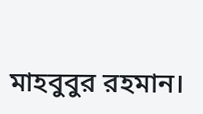মাহবুবুর রহমান।